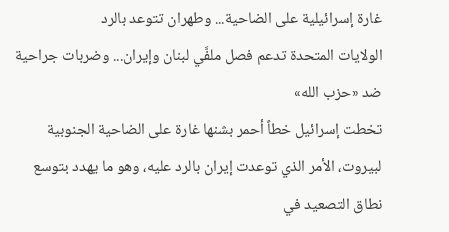غارة إسرائيلية على الضاحية... وطهران تتوعد بالرد
الولايات المتحدة تدعم فصل ملفَّي لبنان وإيران... وضربات جراحية ضد «حزب الله»
تخطت إسرائيل خطاً أحمر بشنها غارة على الضاحية الجنوبية لبيروت، الأمر الذي توعدت إيران بالرد عليه، وهو ما يهدد بتوسع نطاق التصعيد في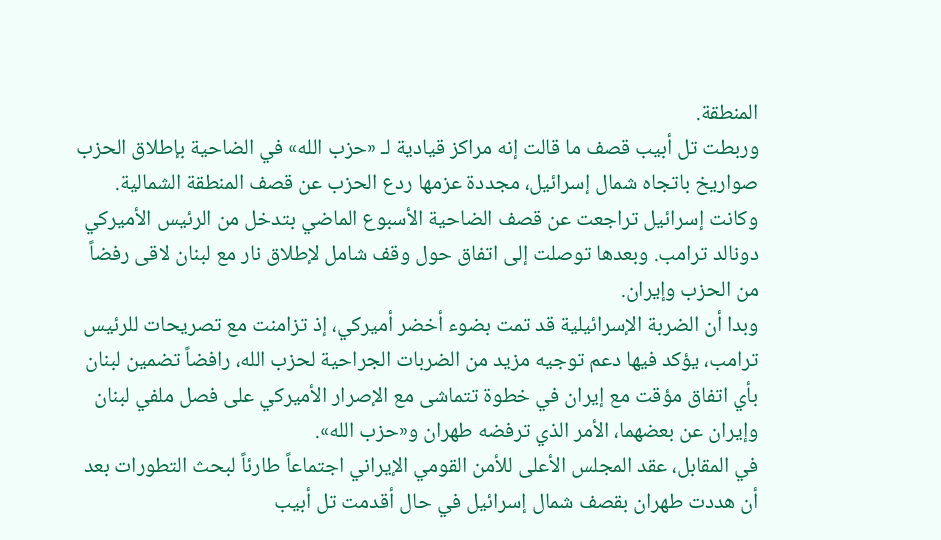المنطقة.
وربطت تل أبيب قصف ما قالت إنه مراكز قيادية لـ «حزب الله» في الضاحية بإطلاق الحزب صواريخ باتجاه شمال إسرائيل، مجددة عزمها ردع الحزب عن قصف المنطقة الشمالية.
وكانت إسرائيل تراجعت عن قصف الضاحية الأسبوع الماضي بتدخل من الرئيس الأميركي دونالد ترامب. وبعدها توصلت إلى اتفاق حول وقف شامل لإطلاق نار مع لبنان لاقى رفضاً من الحزب وإيران.
وبدا أن الضربة الإسرائيلية قد تمت بضوء أخضر أميركي، إذ تزامنت مع تصريحات للرئيس ترامب، يؤكد فيها دعم توجيه مزيد من الضربات الجراحية لحزب الله، رافضاً تضمين لبنان بأي اتفاق مؤقت مع إيران في خطوة تتماشى مع الإصرار الأميركي على فصل ملفي لبنان وإيران عن بعضهما، الأمر الذي ترفضه طهران و«حزب الله».
في المقابل، عقد المجلس الأعلى للأمن القومي الإيراني اجتماعاً طارئاً لبحث التطورات بعد أن هددت طهران بقصف شمال إسرائيل في حال أقدمت تل أبيب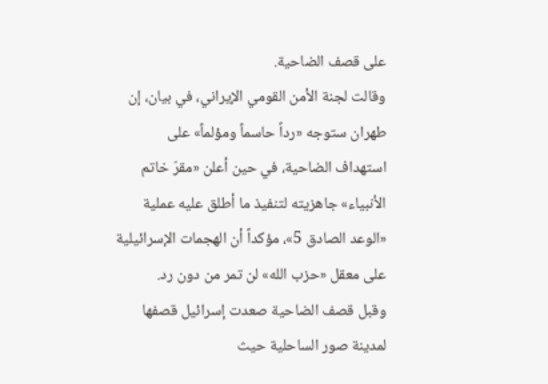على قصف الضاحية.
وقالت لجنة الأمن القومي الإيراني، في بيان، إن طهران ستوجه «رداً حاسماً ومؤلماً» على استهداف الضاحية، في حين أعلن «مقرّ خاتم الأنبياء» جاهزيته لتنفيذ ما أطلق عليه عملية «الوعد الصادق 5»، مؤكداً أن الهجمات الإسرائيلية على معقل «حزب الله» لن تمر من دون رد.
وقبل قصف الضاحية صعدت إسرائيل قصفها لمدينة صور الساحلية حيث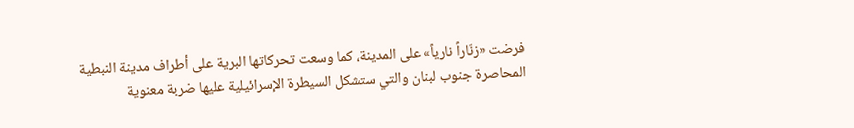فرضت «زنّاراً نارياً» على المدينة، كما وسعت تحركاتها البرية على أطراف مدينة النبطية المحاصرة جنوب لبنان والتي ستشكل السيطرة الإسرائيلية عليها ضربة معنوية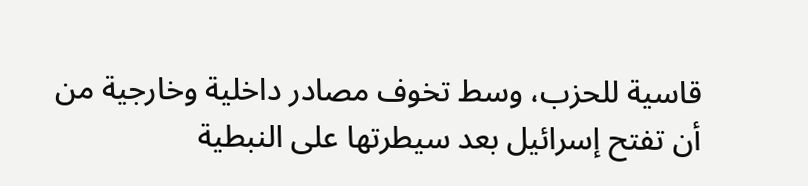قاسية للحزب، وسط تخوف مصادر داخلية وخارجية من أن تفتح إسرائيل بعد سيطرتها على النبطية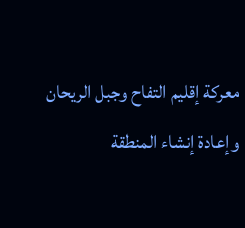معركة إقليم التفاح وجبل الريحان وإعادة إنشاء المنطقة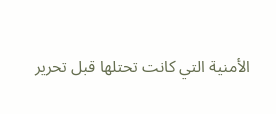الأمنية التي كانت تحتلها قبل تحرير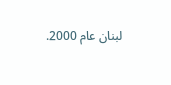لبنان عام 2000.